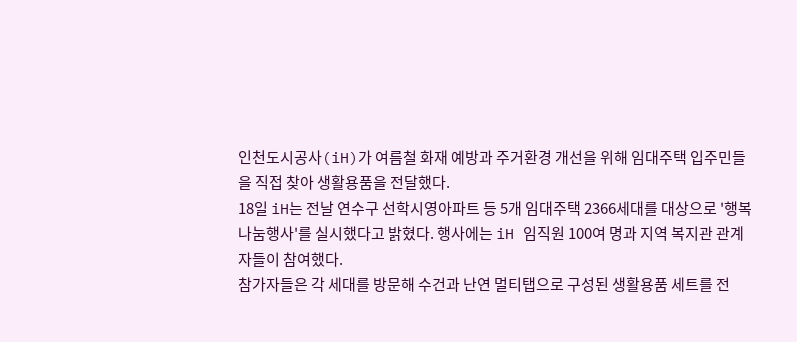인천도시공사(iH)가 여름철 화재 예방과 주거환경 개선을 위해 임대주택 입주민들을 직접 찾아 생활용품을 전달했다.
18일 iH는 전날 연수구 선학시영아파트 등 5개 임대주택 2366세대를 대상으로 '행복나눔행사'를 실시했다고 밝혔다. 행사에는 iH 임직원 100여 명과 지역 복지관 관계자들이 참여했다.
참가자들은 각 세대를 방문해 수건과 난연 멀티탭으로 구성된 생활용품 세트를 전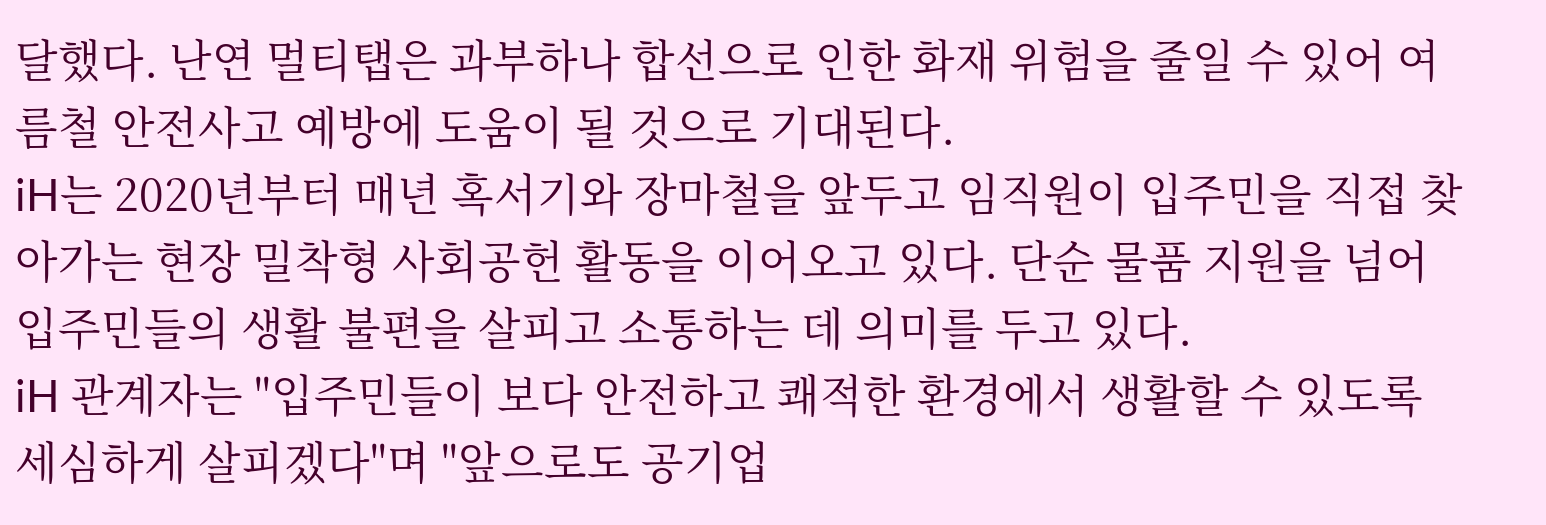달했다. 난연 멀티탭은 과부하나 합선으로 인한 화재 위험을 줄일 수 있어 여름철 안전사고 예방에 도움이 될 것으로 기대된다.
iH는 2020년부터 매년 혹서기와 장마철을 앞두고 임직원이 입주민을 직접 찾아가는 현장 밀착형 사회공헌 활동을 이어오고 있다. 단순 물품 지원을 넘어 입주민들의 생활 불편을 살피고 소통하는 데 의미를 두고 있다.
iH 관계자는 "입주민들이 보다 안전하고 쾌적한 환경에서 생활할 수 있도록 세심하게 살피겠다"며 "앞으로도 공기업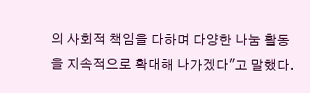의 사회적 책임을 다하며 다양한 나눔 활동을 지속적으로 확대해 나가겠다"고 말했다.